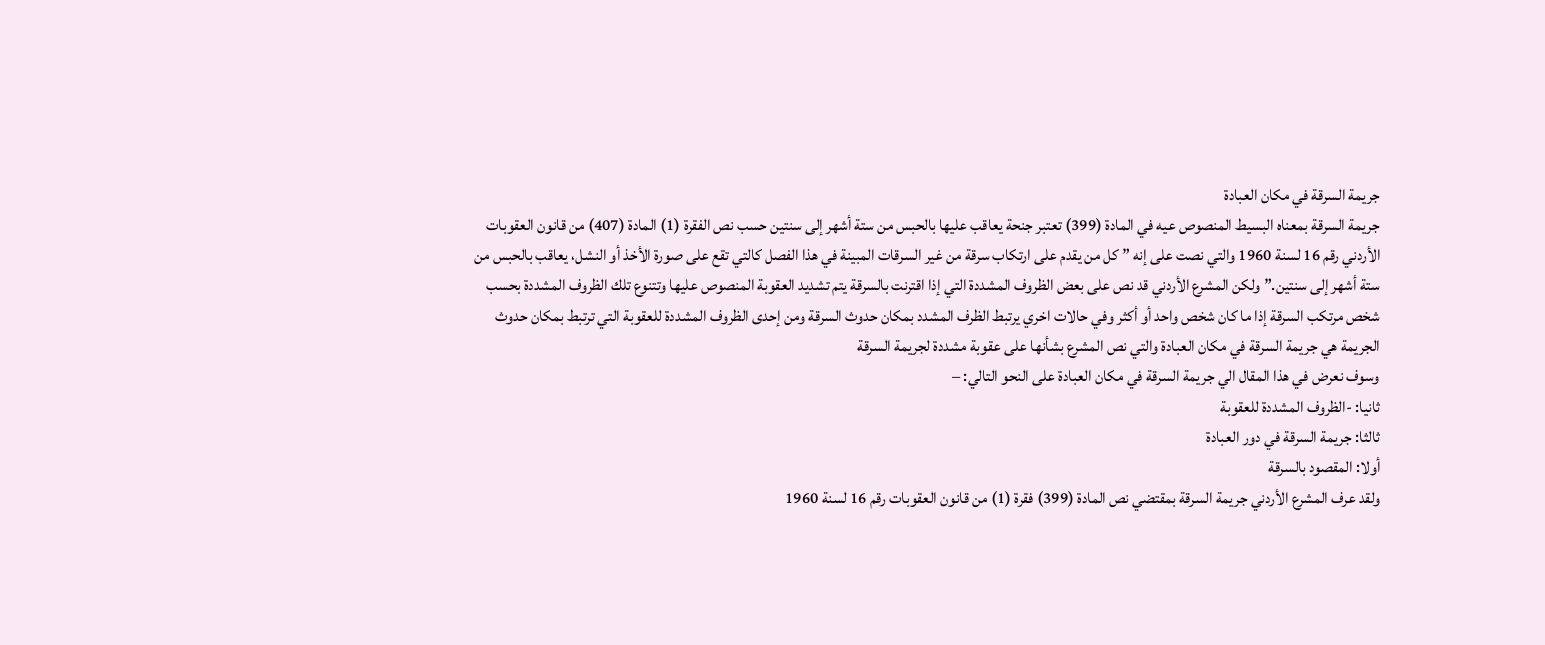جريمة السرقة في مكان العبادة
جريمة السرقة بمعناه البسيط المنصوص عيه في المادة (399) تعتبر جنحة يعاقب عليها بالحبس من ستة أشهر إلى سنتين حسب نص الفقرة (1) المادة (407) من قانون العقوبات الأردني رقم 16 لسنة 1960 والتي نصت على إنه ” كل من يقدم على ارتكاب سرقة من غير السرقات المبينة في هذا الفصل كالتي تقع على صورة الأخذ أو النشل، يعاقب بالحبس من ستة أشهر إلى سنتين.” ولكن المشرع الأردني قد نص على بعض الظروف المشددة التي إذا اقترنت بالسرقة يتم تشديد العقوبة المنصوص عليها وتتنوع تلك الظروف المشددة بحسب شخص مرتكب السرقة إذا ما كان شخص واحد أو أكثر وفي حالات اخري يرتبط الظرف المشدد بمكان حدوث السرقة ومن إحدى الظروف المشددة للعقوبة التي ترتبط بمكان حدوث الجريمة هي جريمة السرقة في مكان العبادة والتي نص المشرع بشأنها على عقوبة مشددة لجريمة السرقة
وسوف نعرض في هذا المقال الي جريمة السرقة في مكان العبادة على النحو التالي: –
ثانيا: -الظروف المشددة للعقوبة
ثالثا: جريمة السرقة في دور العبادة
أولا: المقصود بالسرقة
ولقد عرف المشرع الأردني جريمة السرقة بمقتضي نص المادة (399) فقرة (1) من قانون العقوبات رقم 16 لسنة 1960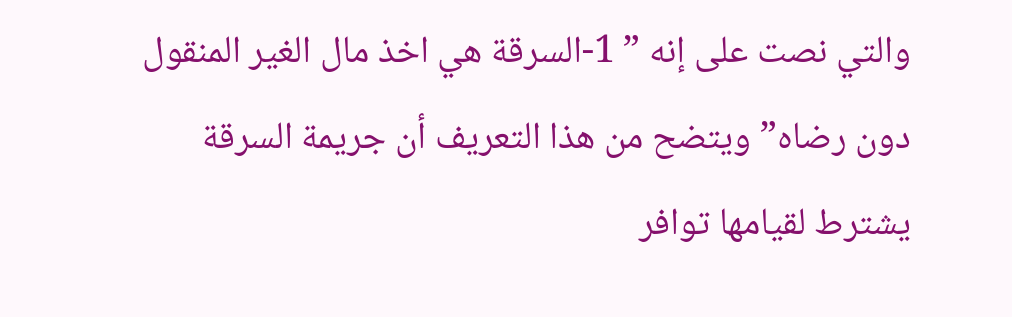والتي نصت على إنه ” 1-السرقة هي اخذ مال الغير المنقول دون رضاه” ويتضح من هذا التعريف أن جريمة السرقة يشترط لقيامها توافر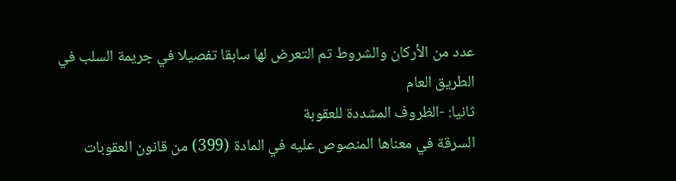عدد من الأركان والشروط تم التعرض لها سابقا تفصيلا في جريمة السلب في الطريق العام
ثانيا: -الظروف المشددة للعقوبة
السرقة في معناها المنصوص عليه في المادة (399) من قانون العقوبات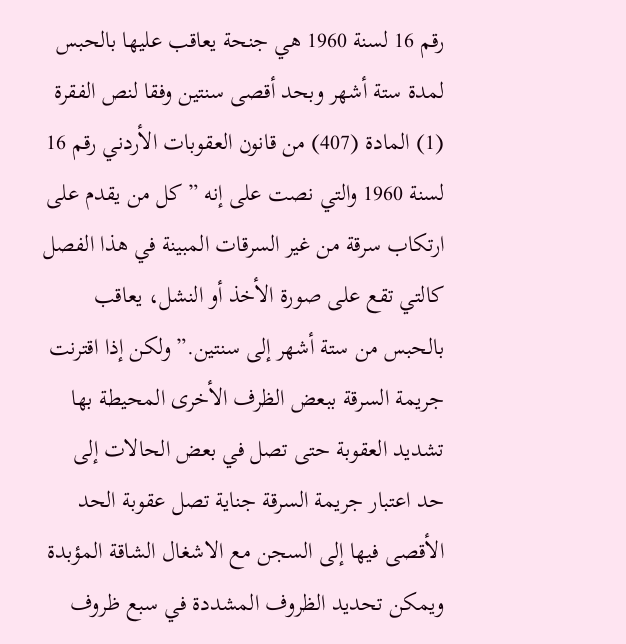رقم 16 لسنة 1960 هي جنحة يعاقب عليها بالحبس لمدة ستة أشهر وبحد أقصى سنتين وفقا لنص الفقرة (1) المادة (407) من قانون العقوبات الأردني رقم 16 لسنة 1960 والتي نصت على إنه ” كل من يقدم على ارتكاب سرقة من غير السرقات المبينة في هذا الفصل كالتي تقع على صورة الأخذ أو النشل، يعاقب بالحبس من ستة أشهر إلى سنتين.” ولكن إذا اقترنت جريمة السرقة ببعض الظرف الأخرى المحيطة بها تشديد العقوبة حتى تصل في بعض الحالات إلى حد اعتبار جريمة السرقة جناية تصل عقوبة الحد الأقصى فيها إلى السجن مع الاشغال الشاقة المؤبدة ويمكن تحديد الظروف المشددة في سبع ظروف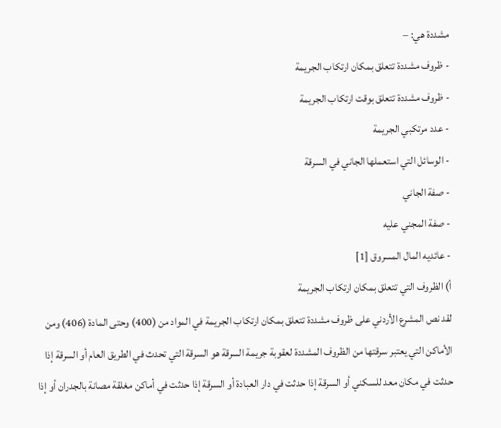مشددة هي: –
- ظروف مشددة تتعلق بمكان ارتكاب الجريمة
- ظروف مشددة تتعلق بوقت ارتكاب الجريمة
- عدد مرتكبي الجريمة
- الوسائل التي استعملها الجاني في السرقة
- صفة الجاني
- صفة المجني عليه
- عائديه المال المسروق [1]
أ) الظروف التي تتعلق بمكان ارتكاب الجريمة
لقد نص المشرع الأردني على ظروف مشددة تتعلق بمكان ارتكاب الجريمة في المواد من (400) وحتى المادة (406) ومن الأماكن التي يعتبر سرقتها من الظروف المشددة لعقوبة جريمة السرقة هو السرقة التي تحدث في الطريق العام أو السرقة إذا حدثت في مكان معد للسكني أو السرقة إذا حدثت في دار العبادة أو السرقة إذا حدثت في أماكن مغلقة مصانة بالجدران أو إذا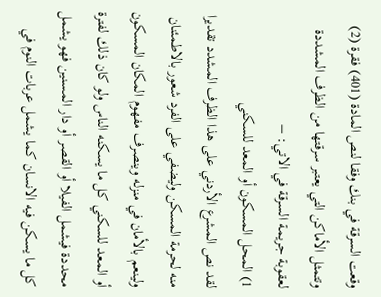وقعت السرقة في بنك وفقا لنص المادة (401) فقرة (2) وتتمثل الأماكن التي يعتبر سرقتها من الظرف المشددة لعقوبة جريمة السرقة في الاتي: –
1) المحل المسكون أو المعد للسكني
لقد نص المشرع الأردني على هذا الظرف المشدد تقديرا منه لحرمة المسكن وليضفي على الفرد شعور بالاطمئنان ولينعم بالأمان في منزله وينصرف مفهوم المكان المسكون أو المعد للسكني كل ما يسكنه الناس ولو كان ذلك لفترة محددة فيشمل الفيلا أو القصر أو دار المسنين فهو يشمل كل ما يسكن فيه الانسان كما يشمل عربات النوم في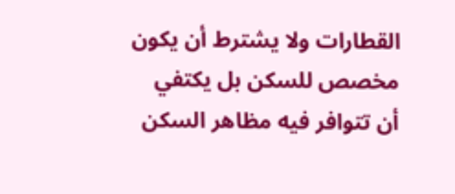القطارات ولا يشترط أن يكون مخصص للسكن بل يكتفي أن تتوافر فيه مظاهر السكن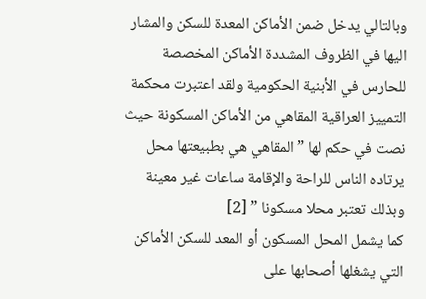وبالتالي يدخل ضمن الأماكن المعدة للسكن والمشار اليها في الظروف المشددة الأماكن المخصصة للحارس في الأبنية الحكومية ولقد اعتبرت محكمة التمييز العراقية المقاهي من الأماكن المسكونة حيث نصت في حكم لها ” المقاهي هي بطبيعتها محل يرتاده الناس للراحة والإقامة ساعات غير معينة وبذلك تعتبر محلا مسكونا ” [2]
كما يشمل المحل المسكون أو المعد للسكن الأماكن التي يشغلها أصحابها على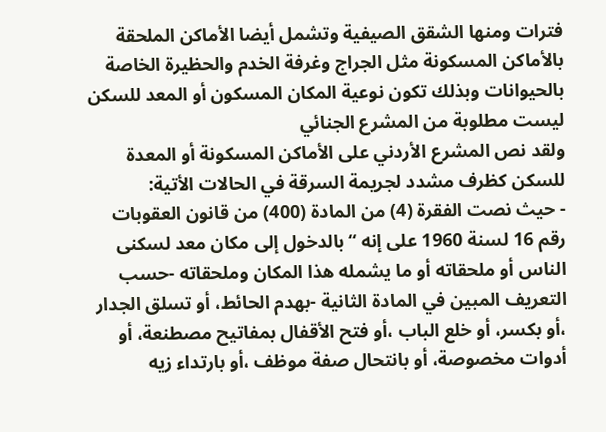فترات ومنها الشقق الصيفية وتشمل أيضا الأماكن الملحقة بالأماكن المسكونة مثل الجراج وغرفة الخدم والحظيرة الخاصة بالحيوانات وبذلك تكون نوعية المكان المسكون أو المعد للسكن ليست مطلوبة من المشرع الجنائي
ولقد نص المشرع الأردني على الأماكن المسكونة أو المعدة للسكن كظرف مشدد لجريمة السرقة في الحالات الأتية:
- حيث نصت الفقرة (4) من المادة (400) من قانون العقوبات رقم 16 لسنة 1960 على إنه “بالدخول إلى مكان معد لسكنى الناس أو ملحقاته أو ما يشمله هذا المكان وملحقاته -حسب التعريف المبين في المادة الثانية -بهدم الحائط، أو تسلق الجدار ،أو بكسر، أو خلع الباب ،أو فتح الأقفال بمفاتيح مصطنعة، أو أدوات مخصوصة، أو بانتحال صفة موظف ،أو بارتداء زيه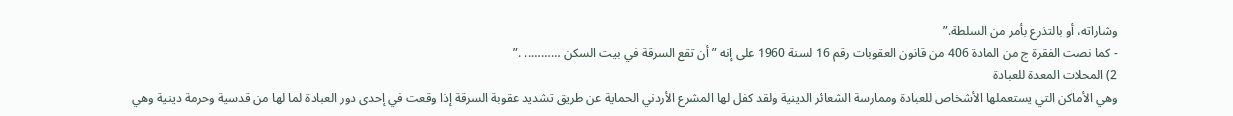وشاراته، أو بالتذرع بأمر من السلطة.”
- كما نصت الفقرة ج من المادة 406 من قانون العقوبات رقم 16 لسنة 1960 على إنه ” أن تقع السرقة في بيت السكن ……….. .”
2) المحلات المعدة للعبادة
وهي الأماكن التي يستعملها الأشخاص للعبادة وممارسة الشعائر الدينية ولقد كفل لها المشرع الأردني الحماية عن طريق تشديد عقوبة السرقة إذا وقعت في إحدى دور العبادة لما لها من قدسية وحرمة دينية وهي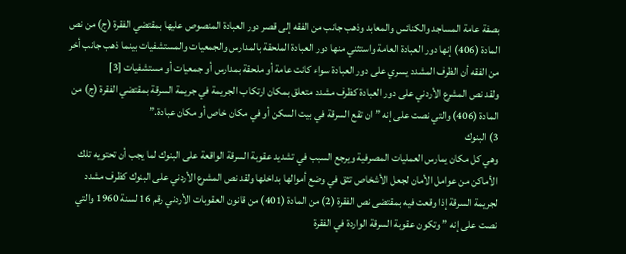بصفة عامة المساجد والكنائس والمعابد وذهب جانب من الفقه إلى قصر دور العبادة المنصوص عليها بمقتضي الفقرة (ج) من نص المادة (406) إنها دور العبادة العامة واستثني منها دور العبادة الملحقة بالمدارس والجمعيات والمستشفيات بينما ذهب جانب أخر من الفقه أن الظرف المشدد يسري على دور العبادة سواء كانت عامة أو ملحقة بمدارس أو جمعيات أو مستشفيات [3]
ولقد نص المشرع الأردني على دور العبادة كظرف مشدد متعلق بمكان ارتكاب الجريمة في جريمة السرقة بمقتضي الفقرة (ج) من المادة (406) والتي نصت على إنه ” ان تقع السرقة في بيت السكن أو في مكان خاص أو مكان عبادة.”
3) البنوك
وهي كل مكان يمارس العمليات المصرفية ويرجع السبب في تشديد عقوبة السرقة الواقعة على البنوك لما يجب أن تحتويه تلك الأماكن من عوامل الأمان لجعل الأشخاص تثق في وضع أموالها بداخلها ولقد نص المشرع الأردني على البنوك كظرف مشدد لجريمة السرقة إذا وقعت فيه بمقتضى نص الفقرة (2) من المادة (401) من قانون العقوبات الأردني رقم 16 لسنة 1960 والتي نصت على إنه ” وتكون عقوبة السرقة الواردة في الفقرة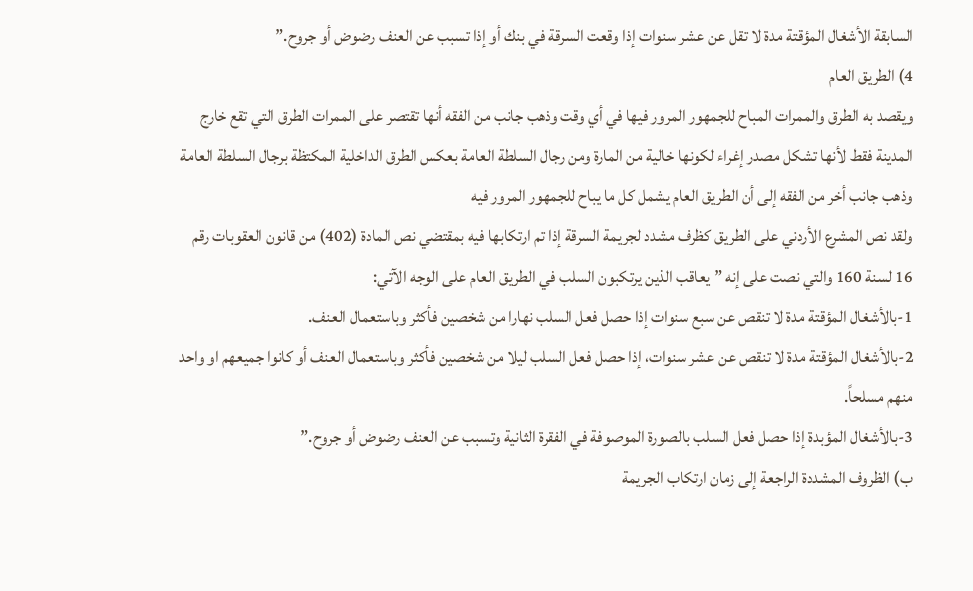السابقة الأشغال المؤقتة مدة لا تقل عن عشر سنوات إذا وقعت السرقة في بنك أو إذا تسبب عن العنف رضوض أو جروح.”
4) الطريق العام
ويقصد به الطرق والممرات المباح للجمهور المرور فيها في أي وقت وذهب جانب من الفقه أنها تقتصر على الممرات الطرق التي تقع خارج المدينة فقط لأنها تشكل مصدر إغراء لكونها خالية من المارة ومن رجال السلطة العامة بعكس الطرق الداخلية المكتظة برجال السلطة العامة وذهب جانب أخر من الفقه إلى أن الطريق العام يشمل كل ما يباح للجمهور المرور فيه
ولقد نص المشرع الأردني على الطريق كظرف مشدد لجريمة السرقة إذا تم ارتكابها فيه بمقتضي نص المادة (402) من قانون العقوبات رقم 16 لسنة 160 والتي نصت على إنه ” يعاقب الذين يرتكبون السلب في الطريق العام على الوجه الآتي:
1-بالأشغال المؤقتة مدة لا تنقص عن سبع سنوات إذا حصل فعل السلب نهارا من شخصين فأكثر وباستعمال العنف.
2-بالأشغال المؤقتة مدة لا تنقص عن عشر سنوات، إذا حصل فعل السلب ليلا من شخصين فأكثر وباستعمال العنف أو كانوا جميعهم او واحد منهم مسلحاً.
3-بالأشغال المؤبدة إذا حصل فعل السلب بالصورة الموصوفة في الفقرة الثانية وتسبب عن العنف رضوض أو جروح.”
ب) الظروف المشددة الراجعة إلى زمان ارتكاب الجريمة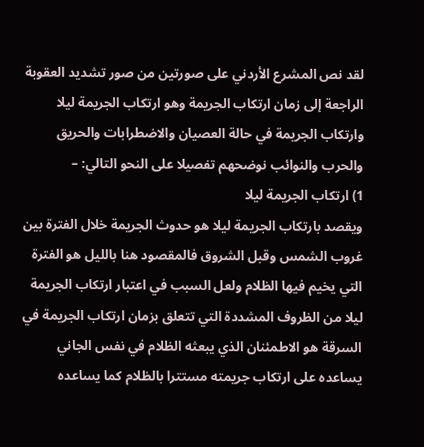لقد نص المشرع الأردني على صورتين من صور تشديد العقوبة الراجعة إلى زمان ارتكاب الجريمة وهو ارتكاب الجريمة ليلا وارتكاب الجريمة في حالة العصيان والاضطرابات والحريق والحرب والنوائب نوضحهم تفصيلا على النحو التالي: –
1) ارتكاب الجريمة ليلا
ويقصد بارتكاب الجريمة ليلا هو حدوث الجريمة خلال الفترة بين غروب الشمس وقبل الشروق فالمقصود هنا بالليل هو الفترة التي يخيم فيها الظلام ولعل السبب في اعتبار ارتكاب الجريمة ليلا من الظروف المشددة التي تتعلق بزمان ارتكاب الجريمة في السرقة هو الاطمئنان الذي يبعثه الظلام في نفس الجاني يساعده على ارتكاب جريمته مستترا بالظلام كما يساعده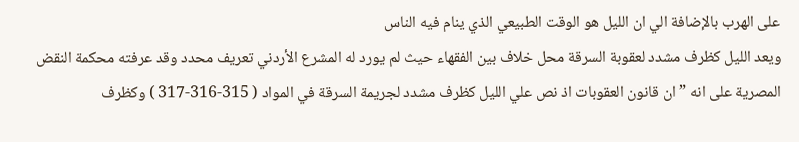على الهرب بالإضافة الي ان الليل هو الوقت الطبيعي الذي ينام فيه الناس
ويعد الليل كظرف مشدد لعقوبة السرقة محل خلاف بين الفقهاء حيث لم يورد له المشرع الأردني تعريف محدد وقد عرفته محكمة النقض المصرية على انه ” ان قانون العقوبات اذ نص علي الليل كظرف مشدد لجريمة السرقة في المواد ( 315-316-317 ) وكظرف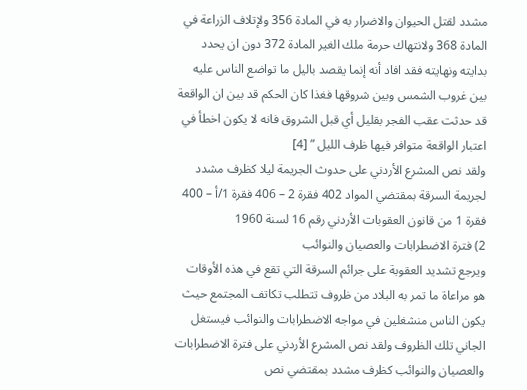مشدد لقتل الحيوان والاضرار به في المادة 356 ولإتلاف الزراعة في المادة 368 ولانتهاك حرمة ملك الغير المادة 372 دون ان يحدد بدايته ونهايته فقد افاد أنه إنما يقصد باليل ما تواضع الناس عليه بين غروب الشمس وبين شروقها فغذا كان الحكم قد بين ان الواقعة قد حدثت عقب الفجر بقليل أي قبل الشروق فانه لا يكون اخطأ في اعتبار الواقعة متوافر فيها ظرف الليل ” [4]
ولقد نص المشرع الأردني على حدوث الجريمة ليلا كظرف مشدد لجريمة السرقة بمقتضي المواد 402 فقرة 2 – 406 فقرة 1/أ – 400 فقرة 1 من قانون العقوبات الأردني رقم 16 لسنة 1960
2) فترة الاضطرابات والعصيان والنوائب
ويرجع تشديد العقوبة على جرائم السرقة التي تقع في هذه الأوقات هو مراعاة ما تمر به البلاد من ظروف تتطلب تكاتف المجتمع حيث يكون الناس منشغلين في مواجه الاضطرابات والنوائب فيستغل الجاني تلك الظروف ولقد نص المشرع الأردني على فترة الاضطرابات والعصيان والنوائب كظرف مشدد بمقتضي نص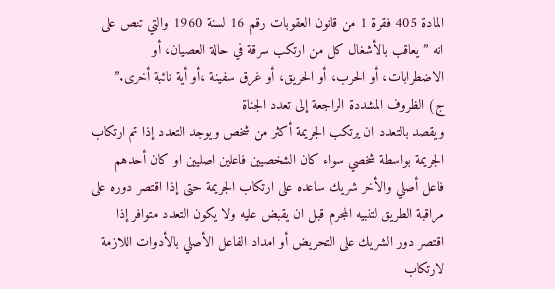المادة 405 فقرة 1 من قانون العقوبات رقم 16 لسنة 1960 والتي تنص على انه ” يعاقب بالأشغال كل من ارتكب سرقة في حالة العصيان، أو الاضطرابات، أو الحرب، أو الحريق، أو غرق سفينة ،أو أية نائبة أخرى.”
ج) الظروف المشددة الراجعة إلى تعدد الجناة
ويقصد بالتعدد ان يرتكب الجريمة أكثر من شخص ويوجد التعدد إذا تم ارتكاب الجريمة بواسطة شخصي سواء كان الشخصيين فاعلين اصليين او كان أحدهم فاعل أصلي والأخر شريك ساعده على ارتكاب الجريمة حتى إذا اقتصر دوره على مراقبة الطريق لتنبيه المجرم قبل ان يقبض عليه ولا يكون التعدد متوافر إذا اقتصر دور الشريك على التحريض أو امداد الفاعل الأصلي بالأدوات اللازمة لارتكاب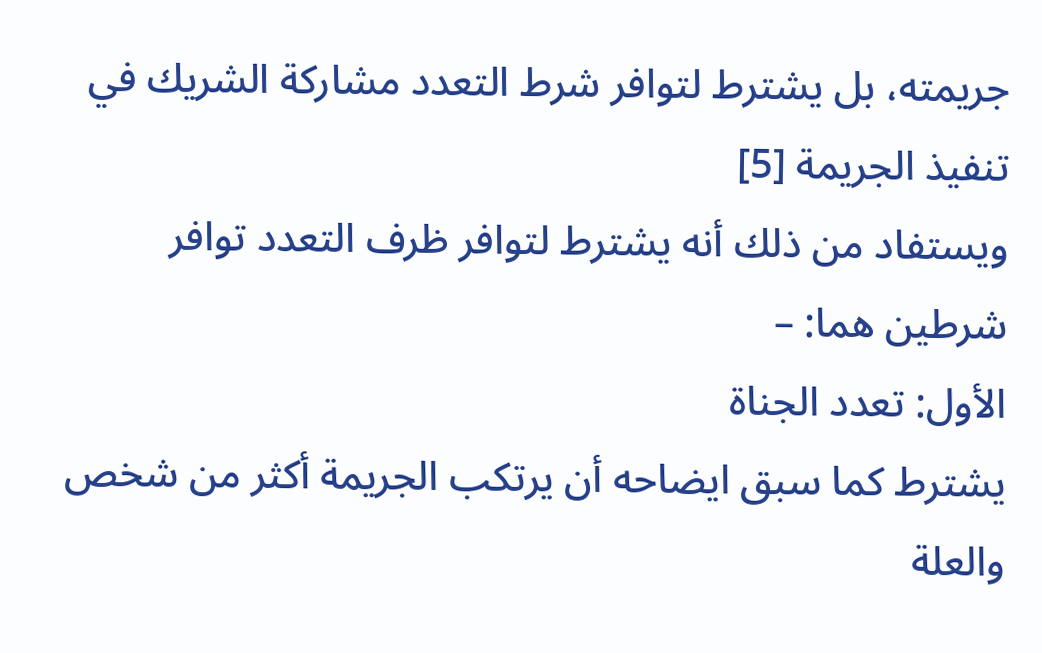جريمته، بل يشترط لتوافر شرط التعدد مشاركة الشريك في تنفيذ الجريمة [5]
ويستفاد من ذلك أنه يشترط لتوافر ظرف التعدد توافر شرطين هما: –
الأول: تعدد الجناة
يشترط كما سبق ايضاحه أن يرتكب الجريمة أكثر من شخص والعلة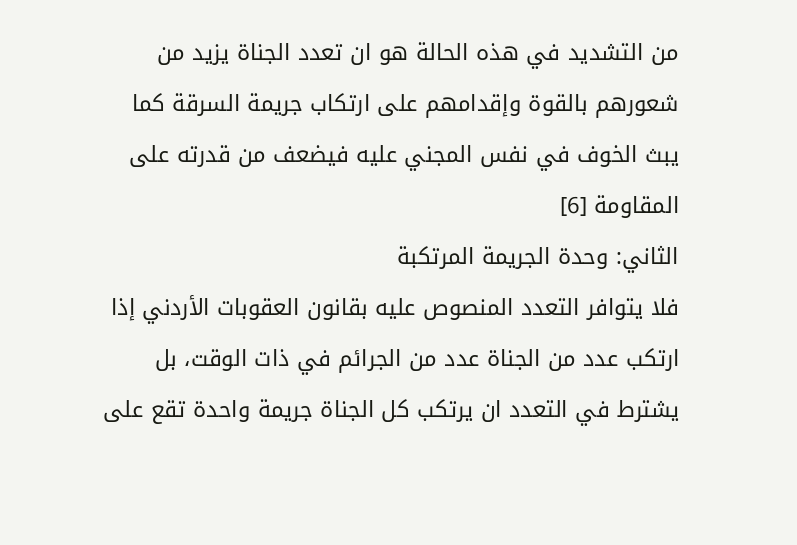من التشديد في هذه الحالة هو ان تعدد الجناة يزيد من شعورهم بالقوة وإقدامهم على ارتكاب جريمة السرقة كما يبث الخوف في نفس المجني عليه فيضعف من قدرته على المقاومة [6]
الثاني: وحدة الجريمة المرتكبة
فلا يتوافر التعدد المنصوص عليه بقانون العقوبات الأردني إذا ارتكب عدد من الجناة عدد من الجرائم في ذات الوقت، بل يشترط في التعدد ان يرتكب كل الجناة جريمة واحدة تقع على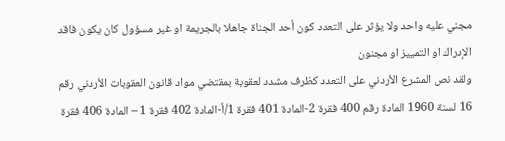مجني عليه واحد ولا يؤثر على التعدد كون أحد الجناة جاهلا بالجريمة او غير مسؤول كان يكون فاقد الإدراك او التمييز او مجنون
ولقد نص المشرع الأردني على التعدد كظرف مشدد لعقوبة بمقتضي مواد قانون العقوبات الأردني رقم 16 لسنة 1960 المادة رقم 400 فقرة 2-المادة 401 فقرة 1/أ-المادة 402 فقرة 1 – المادة 406 فقرة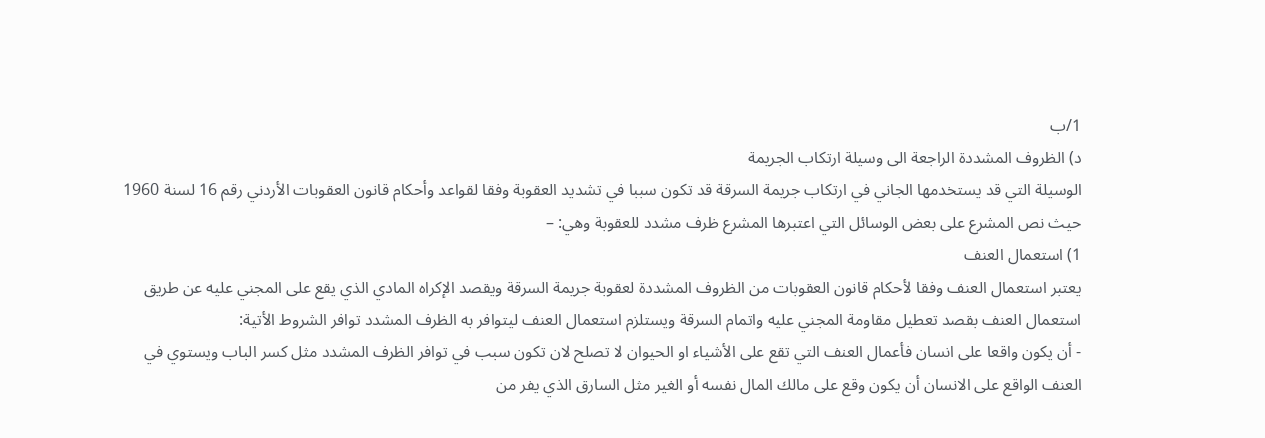1/ب
د) الظروف المشددة الراجعة الى وسيلة ارتكاب الجريمة
الوسيلة التي قد يستخدمها الجاني في ارتكاب جريمة السرقة قد تكون سببا في تشديد العقوبة وفقا لقواعد وأحكام قانون العقوبات الأردني رقم 16 لسنة 1960 حيث نص المشرع على بعض الوسائل التي اعتبرها المشرع ظرف مشدد للعقوبة وهي: –
1) استعمال العنف
يعتبر استعمال العنف وفقا لأحكام قانون العقوبات من الظروف المشددة لعقوبة جريمة السرقة ويقصد الإكراه المادي الذي يقع على المجني عليه عن طريق استعمال العنف بقصد تعطيل مقاومة المجني عليه واتمام السرقة ويستلزم استعمال العنف ليتوافر به الظرف المشدد توافر الشروط الأتية:
- أن يكون واقعا على انسان فأعمال العنف التي تقع على الأشياء او الحيوان لا تصلح لان تكون سبب في توافر الظرف المشدد مثل كسر الباب ويستوي في العنف الواقع على الانسان أن يكون وقع على مالك المال نفسه أو الغير مثل السارق الذي يفر من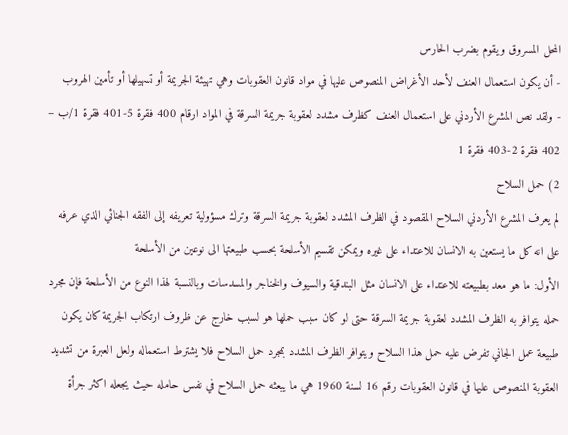المحل المسروق ويقوم بضرب الحارس
- أن يكون استعمال العنف لأحد الأغراض المنصوص عليها في مواد قانون العقوبات وهي تهيئة الجريمة أو تسهيلها أو تأمين الهروب
- ولقد نص المشرع الأردني على استعمال العنف كظرف مشدد لعقوبة جريمة السرقة في المواد ارقام 400 فقرة 5-401 فقرة 1/ب – 402 فقرة 2-403 فقرة 1
2) حمل السلاح
لم يعرف المشرع الأردني السلاح المقصود في الظرف المشدد لعقوبة جريمة السرقة وترك مسؤولية تعريفه إلى الفقه الجنائي الذي عرفه على انه كل ما يستعين به الانسان للاعتداء على غيره ويمكن تقسيم الأسلحة بحسب طبيعتها الى نوعين من الأسلحة
الأول: ما هو معد بطبيعته للاعتداء على الانسان مثل البندقية والسيوف والخناجر والمسدسات وبالنسبة لهذا النوع من الأسلحة فإن مجرد حمله يتوافر به الظرف المشدد لعقوبة جريمة السرقة حتى لو كان سبب حملها هو لسبب خارج عن ظروف ارتكاب الجريمة كان يكون طبيعة عمل الجاني تفرض عليه حمل هذا السلاح ويتوافر الظرف المشدد بمجرد حمل السلاح فلا يشترط استعماله ولعل العبرة من تشديد العقوبة المنصوص عليها في قانون العقوبات رقم 16 لسنة 1960 هي ما يبعثه حمل السلاح في نفس حامله حيث يجعله اكثر جرأة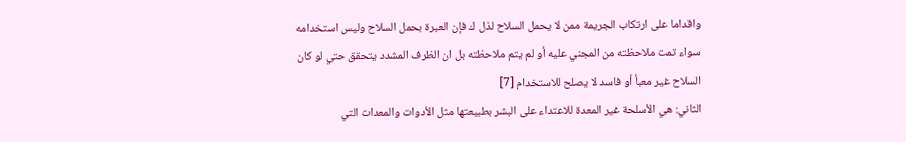واقداما على ارتكاب الجريمة ممن لا يحمل السلاح لذل ك فإن العبرة بحمل السلاح وليس استخدامه سواء تمت ملاحظته من المجني عليه أو لم يتم ملاحظته بل ان الظرف المشدد يتحقق حتي لو كان السلاح غير معبأ أو فاسد لا يصلح للاستخدام [7]
الثاني: هي الأسلحة غير المعدة للاعتداء على البشر بطبيعتها مثل الأدوات والمعدات التي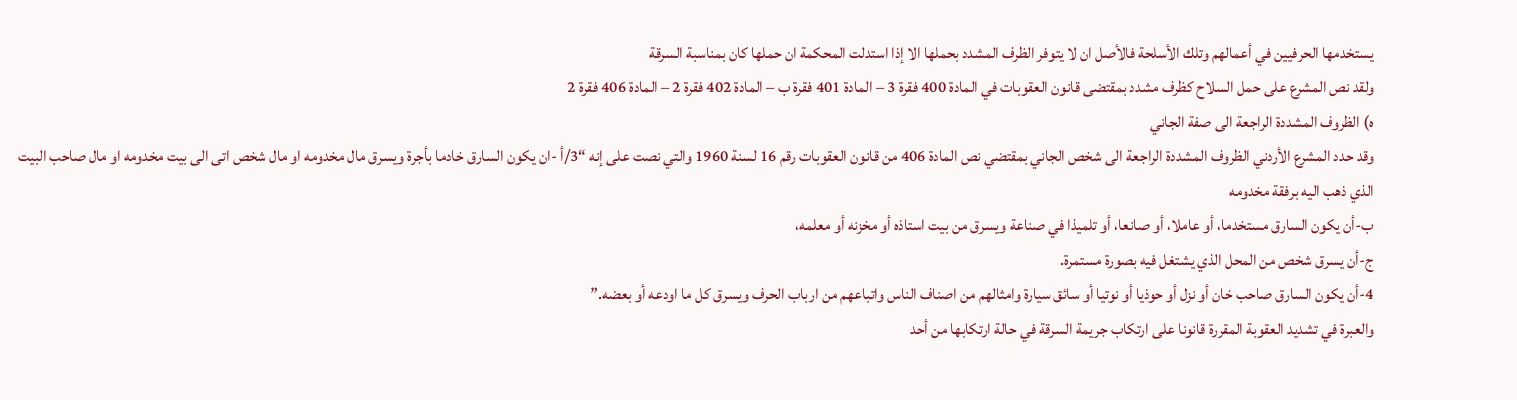يستخدمها الحرفيين في أعمالهم وتلك الأسلحة فالأصل ان لا يتوفر الظرف المشدد بحملها الا إذا استدلت المحكمة ان حملها كان بمناسبة السرقة
ولقد نص المشرع على حمل السلاح كظرف مشدد بمقتضى قانون العقوبات في المادة 400 فقرة 3 – المادة 401 فقرة ب – المادة 402 فقرة 2 – المادة 406 فقرة 2
ه) الظروف المشددة الراجعة الى صفة الجاني
وقد حدد المشرع الأردني الظروف المشددة الراجعة الى شخص الجاني بمقتضي نص المادة 406 من قانون العقوبات رقم 16 لسنة 1960 والتي نصت على إنه “3/أ -ان يكون السارق خادما بأجرة ويسرق مال مخدومه او مال شخص اتى الى بيت مخدومه او مال صاحب البيت الذي ذهب اليه برفقة مخدومه
ب-أن يكون السارق مستخدما، أو عاملا، أو صانعا، أو تلميذا في صناعة ويسرق من بيت استاذه أو مخزنه أو معلمه،
ج-أن يسرق شخص من المحل الذي يشتغل فيه بصورة مستمرة.
4-أن يكون السارق صاحب خان أو نزل أو حوذيا أو نوتيا أو سائق سيارة وامثالهم من اصناف الناس واتباعهم من ارباب الحرف ويسرق كل ما اودعه أو بعضه.”
والعبرة في تشديد العقوبة المقررة قانونا على ارتكاب جريمة السرقة في حالة ارتكابها من أحد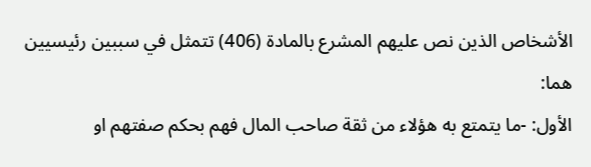الأشخاص الذين نص عليهم المشرع بالمادة (406) تتمثل في سببين رئيسيين هما:
الأول: -ما يتمتع به هؤلاء من ثقة صاحب المال فهم بحكم صفتهم او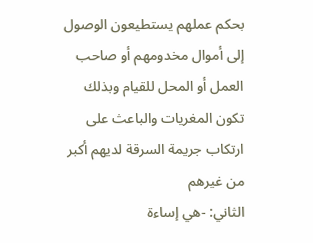بحكم عملهم يستطيعون الوصول إلى أموال مخدومهم أو صاحب العمل أو المحل للقيام وبذلك تكون المغريات والباعث على ارتكاب جريمة السرقة لديهم أكبر من غيرهم
الثاني: -هي إساءة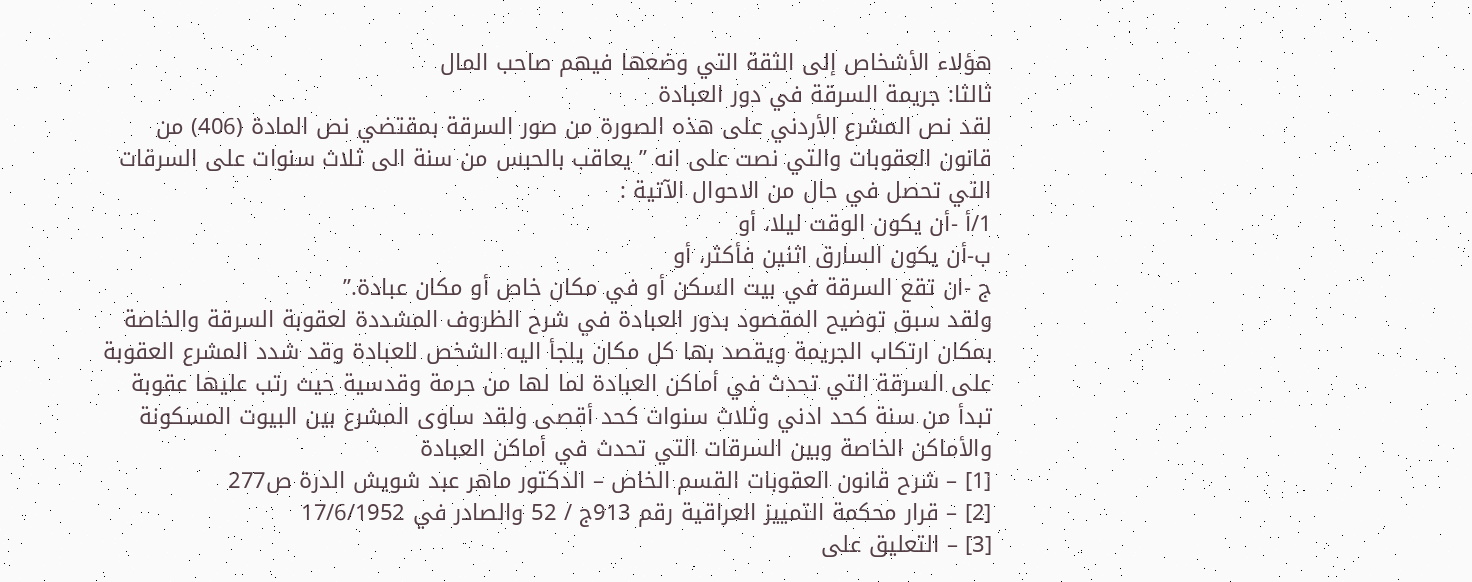هؤلاء الأشخاص إلى الثقة التي وضعها فيهم صاحب المال
ثالثا: جريمة السرقة في دور العبادة
لقد نص المشرع الأردني على هذه الصورة من صور السرقة بمقتضي نص المادة (406) من قانون العقوبات والتي نصت على انه ” يعاقب بالحبس من سنة الى ثلاث سنوات على السرقات التي تحصل في حال من الاحوال الآتية :
1/أ -أن يكون الوقت ليلا، أو
ب-أن يكون السارق اثنين فأكثر، أو
ج -ان تقع السرقة في بيت السكن أو في مكان خاص أو مكان عبادة.”
ولقد سبق توضيح المقصود بدور العبادة في شرح الظروف المشددة لعقوبة السرقة والخاصة بمكان ارتكاب الجريمة ويقصد بها كل مكان يلجأ اليه الشخص للعبادة وقد شدد المشرع العقوبة على السرقة التي تحدث في أماكن العبادة لما لها من حرمة وقدسية حيث رتب عليها عقوبة تبدأ من سنة كحد ادني وثلاث سنوات كحد أقصى ولقد ساوى المشرع بين البيوت المسكونة والأماكن الخاصة وبين السرقات التي تحدث في أماكن العبادة
[1] – شرح قانون العقوبات القسم الخاص – الدكتور ماهر عبد شويش الدرة ص277
[2] – قرار محكمة التمييز العراقية رقم 913ج / 52 والصادر في 17/6/1952
[3] – التعليق على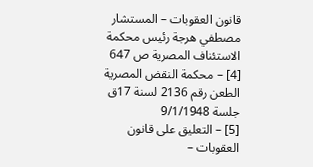قانون العقوبات – المستشار مصطفي هرجة رئيس محكمة الاستئناف المصرية ص 647
[4] – محكمة النقض المصرية الطعن رقم 2136 لسنة 17ق جلسة 9/1/1948
[5] – التعليق على قانون العقوبات –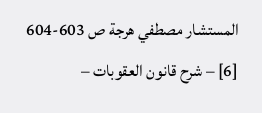المستشار مصطفي هرجة ص 603-604
[6] – شرح قانون العقوبات –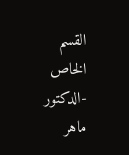القسم الخاص -الدكتور ماهر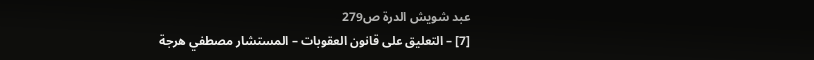عبد شويش الدرة ص279
[7] – التعليق على قانون العقوبات – المستشار مصطفي هرجة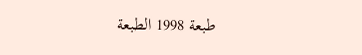طبعة 1998 الطبعة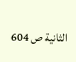الثانية ص 604